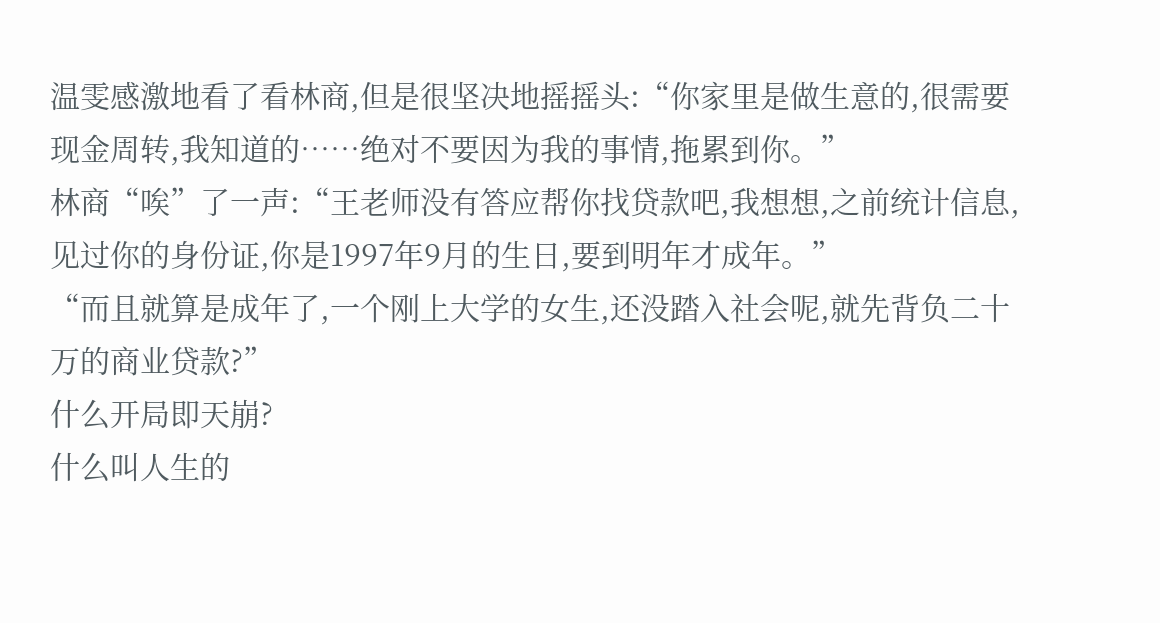温雯感激地看了看林商,但是很坚决地摇摇头:“你家里是做生意的,很需要现金周转,我知道的……绝对不要因为我的事情,拖累到你。”
林商“唉”了一声:“王老师没有答应帮你找贷款吧,我想想,之前统计信息,见过你的身份证,你是1997年9月的生日,要到明年才成年。”
“而且就算是成年了,一个刚上大学的女生,还没踏入社会呢,就先背负二十万的商业贷款?”
什么开局即天崩?
什么叫人生的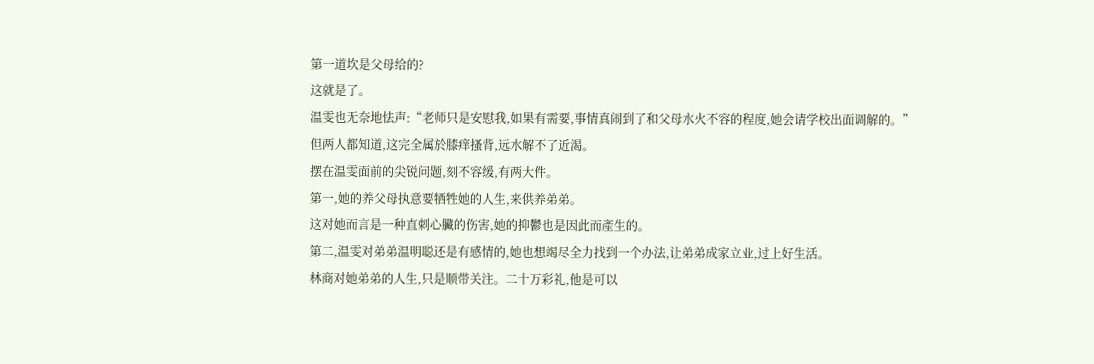第一道坎是父母给的?
这就是了。
温雯也无奈地怯声:“老师只是安慰我,如果有需要,事情真闹到了和父母水火不容的程度,她会请学校出面调解的。”
但两人都知道,这完全属於膝痒搔背,远水解不了近渴。
摆在温雯面前的尖锐问题,刻不容缓,有两大件。
第一,她的养父母执意要牺牲她的人生,来供养弟弟。
这对她而言是一种直刺心臟的伤害,她的抑鬱也是因此而產生的。
第二,温雯对弟弟温明聪还是有感情的,她也想竭尽全力找到一个办法,让弟弟成家立业,过上好生活。
林商对她弟弟的人生,只是顺带关注。二十万彩礼,他是可以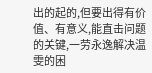出的起的,但要出得有价值、有意义,能直击问题的关键,一劳永逸解决温雯的困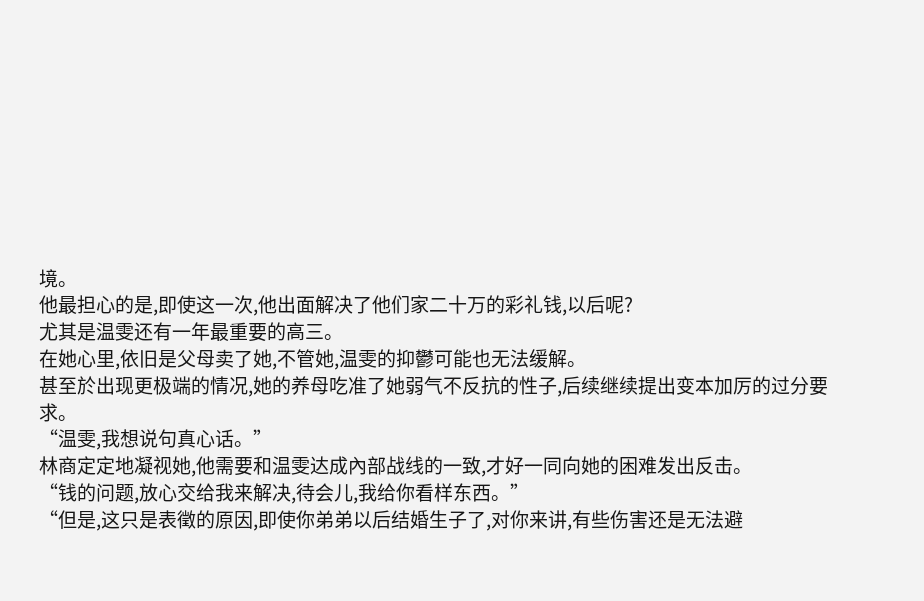境。
他最担心的是,即使这一次,他出面解决了他们家二十万的彩礼钱,以后呢?
尤其是温雯还有一年最重要的高三。
在她心里,依旧是父母卖了她,不管她,温雯的抑鬱可能也无法缓解。
甚至於出现更极端的情况,她的养母吃准了她弱气不反抗的性子,后续继续提出变本加厉的过分要求。
“温雯,我想说句真心话。”
林商定定地凝视她,他需要和温雯达成內部战线的一致,才好一同向她的困难发出反击。
“钱的问题,放心交给我来解决,待会儿,我给你看样东西。”
“但是,这只是表徵的原因,即使你弟弟以后结婚生子了,对你来讲,有些伤害还是无法避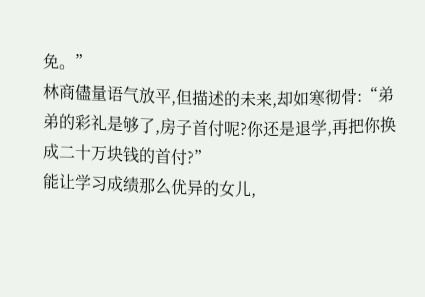免。”
林商儘量语气放平,但描述的未来,却如寒彻骨:“弟弟的彩礼是够了,房子首付呢?你还是退学,再把你换成二十万块钱的首付?”
能让学习成绩那么优异的女儿,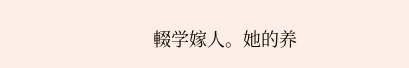輟学嫁人。她的养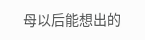母以后能想出的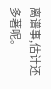离谱事,估计还多著呢。